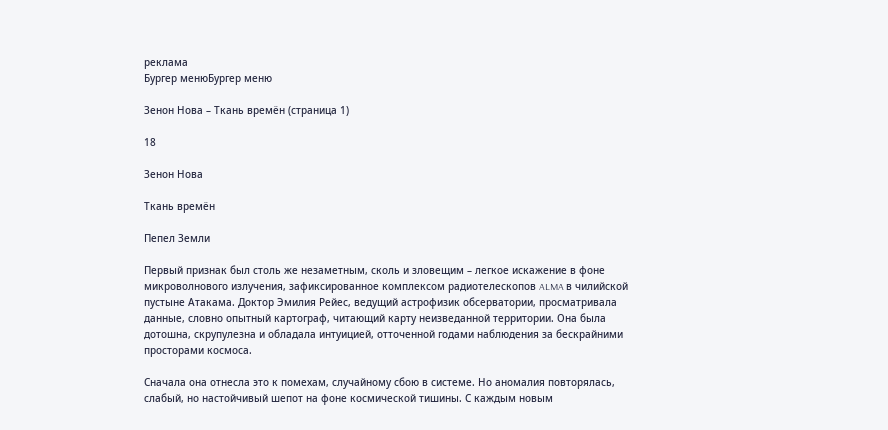реклама
Бургер менюБургер меню

Зенон Нова – Ткань времён (страница 1)

18

Зенон Нова

Ткань времён

Пепел Земли

Первый признак был столь же незаметным, сколь и зловещим – легкое искажение в фоне микроволнового излучения, зафиксированное комплексом радиотелескопов ALMA в чилийской пустыне Атакама. Доктор Эмилия Рейес, ведущий астрофизик обсерватории, просматривала данные, словно опытный картограф, читающий карту неизведанной территории. Она была дотошна, скрупулезна и обладала интуицией, отточенной годами наблюдения за бескрайними просторами космоса.

Сначала она отнесла это к помехам, случайному сбою в системе. Но аномалия повторялась, слабый, но настойчивый шепот на фоне космической тишины. С каждым новым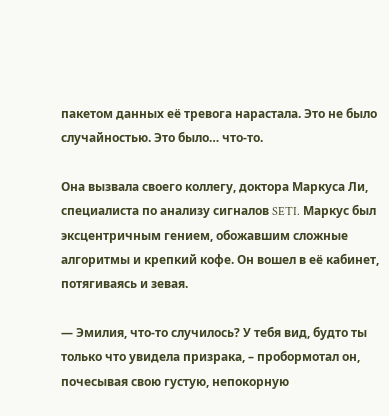пакетом данных её тревога нарастала. Это не было случайностью. Это было… что-то.

Она вызвала своего коллегу, доктора Маркуса Ли, специалиста по анализу сигналов SETI. Маркус был эксцентричным гением, обожавшим сложные алгоритмы и крепкий кофе. Он вошел в её кабинет, потягиваясь и зевая.

— Эмилия, что-то случилось? У тебя вид, будто ты только что увидела призрака, – пробормотал он, почесывая свою густую, непокорную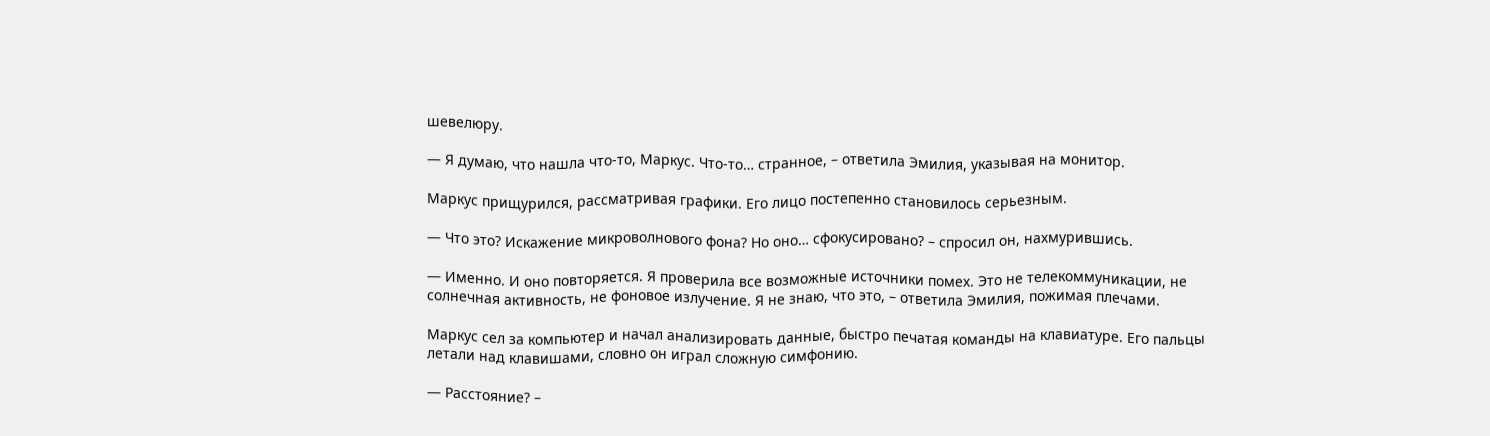шевелюру.

— Я думаю, что нашла что-то, Маркус. Что-то… странное, – ответила Эмилия, указывая на монитор.

Маркус прищурился, рассматривая графики. Его лицо постепенно становилось серьезным.

— Что это? Искажение микроволнового фона? Но оно… сфокусировано? – спросил он, нахмурившись.

— Именно. И оно повторяется. Я проверила все возможные источники помех. Это не телекоммуникации, не солнечная активность, не фоновое излучение. Я не знаю, что это, – ответила Эмилия, пожимая плечами.

Маркус сел за компьютер и начал анализировать данные, быстро печатая команды на клавиатуре. Его пальцы летали над клавишами, словно он играл сложную симфонию.

— Расстояние? –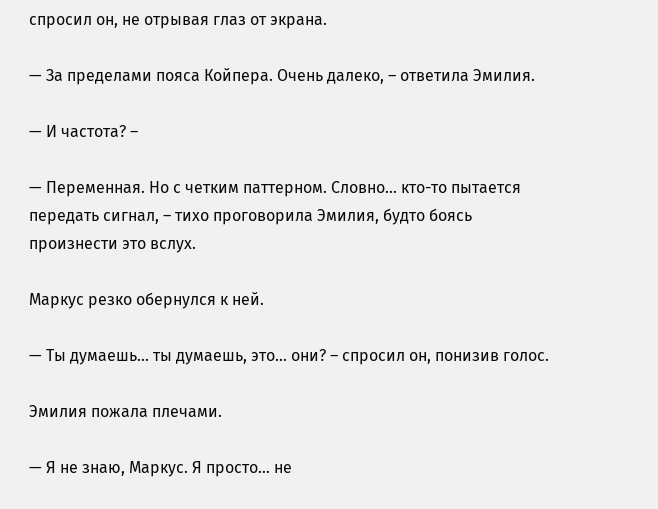спросил он, не отрывая глаз от экрана.

— За пределами пояса Койпера. Очень далеко, – ответила Эмилия.

— И частота? –

— Переменная. Но с четким паттерном. Словно… кто-то пытается передать сигнал, – тихо проговорила Эмилия, будто боясь произнести это вслух.

Маркус резко обернулся к ней.

— Ты думаешь… ты думаешь, это… они? – спросил он, понизив голос.

Эмилия пожала плечами.

— Я не знаю, Маркус. Я просто… не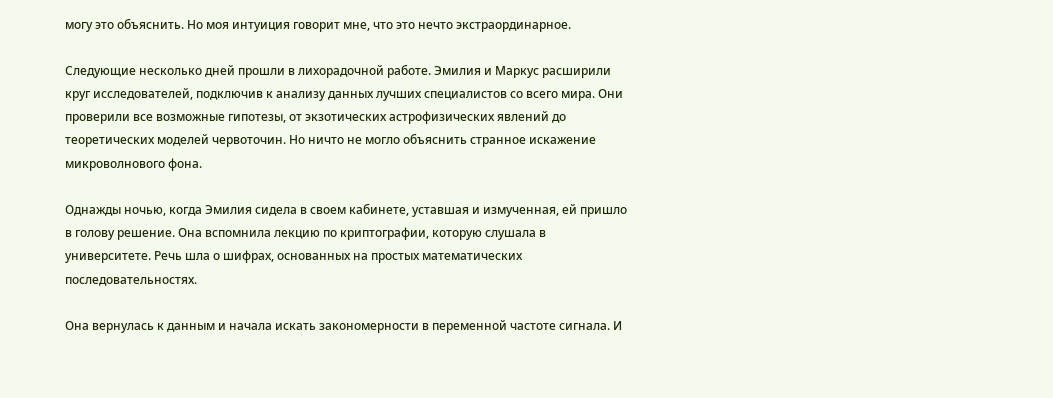могу это объяснить. Но моя интуиция говорит мне, что это нечто экстраординарное.

Следующие несколько дней прошли в лихорадочной работе. Эмилия и Маркус расширили круг исследователей, подключив к анализу данных лучших специалистов со всего мира. Они проверили все возможные гипотезы, от экзотических астрофизических явлений до теоретических моделей червоточин. Но ничто не могло объяснить странное искажение микроволнового фона.

Однажды ночью, когда Эмилия сидела в своем кабинете, уставшая и измученная, ей пришло в голову решение. Она вспомнила лекцию по криптографии, которую слушала в университете. Речь шла о шифрах, основанных на простых математических последовательностях.

Она вернулась к данным и начала искать закономерности в переменной частоте сигнала. И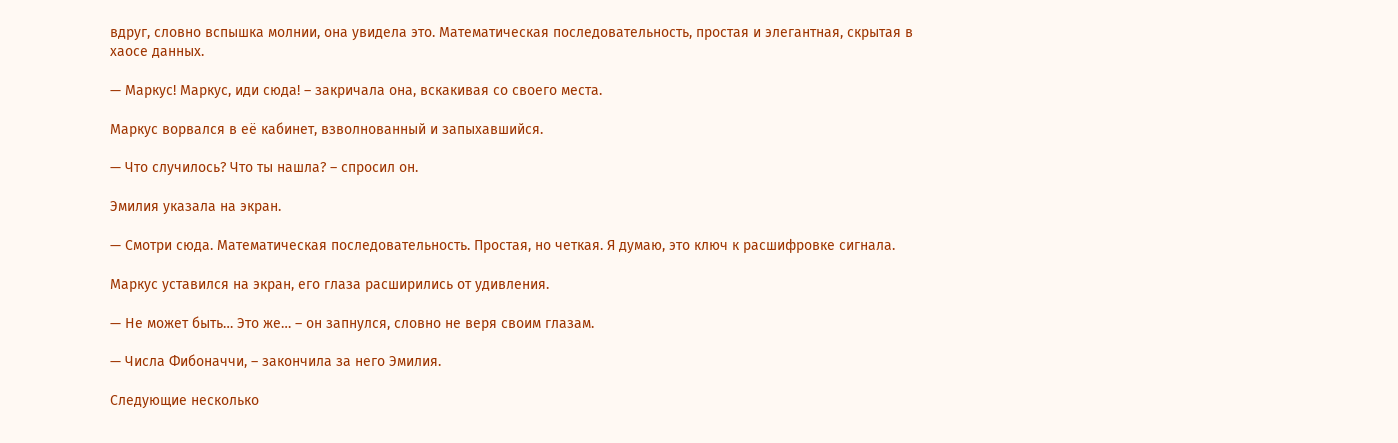вдруг, словно вспышка молнии, она увидела это. Математическая последовательность, простая и элегантная, скрытая в хаосе данных.

— Маркус! Маркус, иди сюда! – закричала она, вскакивая со своего места.

Маркус ворвался в её кабинет, взволнованный и запыхавшийся.

— Что случилось? Что ты нашла? – спросил он.

Эмилия указала на экран.

— Смотри сюда. Математическая последовательность. Простая, но четкая. Я думаю, это ключ к расшифровке сигнала.

Маркус уставился на экран, его глаза расширились от удивления.

— Не может быть… Это же… – он запнулся, словно не веря своим глазам.

— Числа Фибоначчи, – закончила за него Эмилия.

Следующие несколько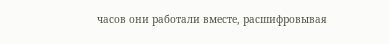часов они работали вместе, расшифровывая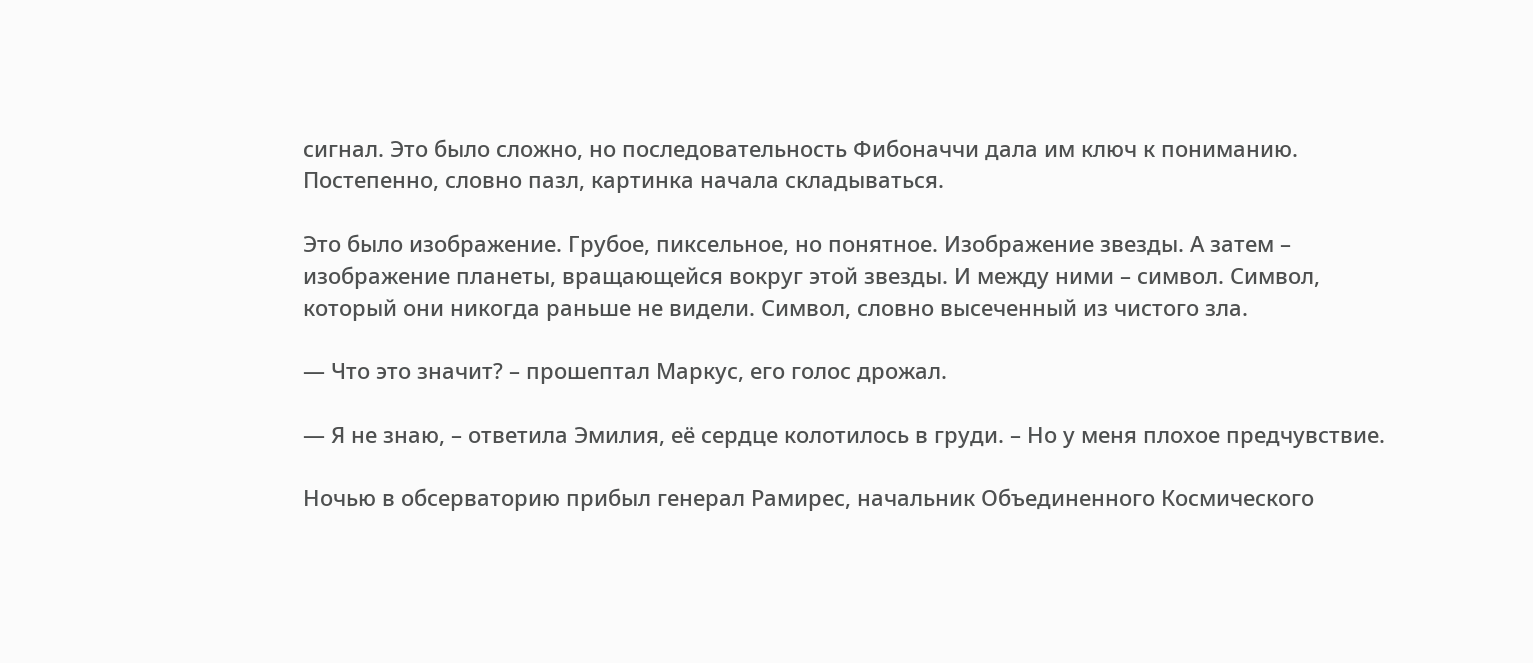сигнал. Это было сложно, но последовательность Фибоначчи дала им ключ к пониманию. Постепенно, словно пазл, картинка начала складываться.

Это было изображение. Грубое, пиксельное, но понятное. Изображение звезды. А затем – изображение планеты, вращающейся вокруг этой звезды. И между ними – символ. Символ, который они никогда раньше не видели. Символ, словно высеченный из чистого зла.

— Что это значит? – прошептал Маркус, его голос дрожал.

— Я не знаю, – ответила Эмилия, её сердце колотилось в груди. – Но у меня плохое предчувствие.

Ночью в обсерваторию прибыл генерал Рамирес, начальник Объединенного Космического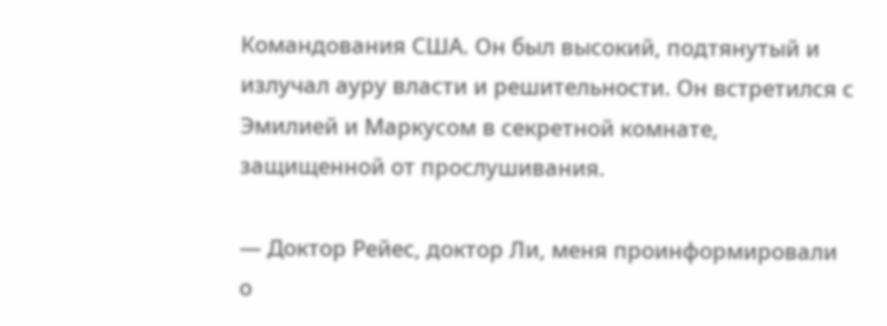Командования США. Он был высокий, подтянутый и излучал ауру власти и решительности. Он встретился с Эмилией и Маркусом в секретной комнате, защищенной от прослушивания.

— Доктор Рейес, доктор Ли, меня проинформировали о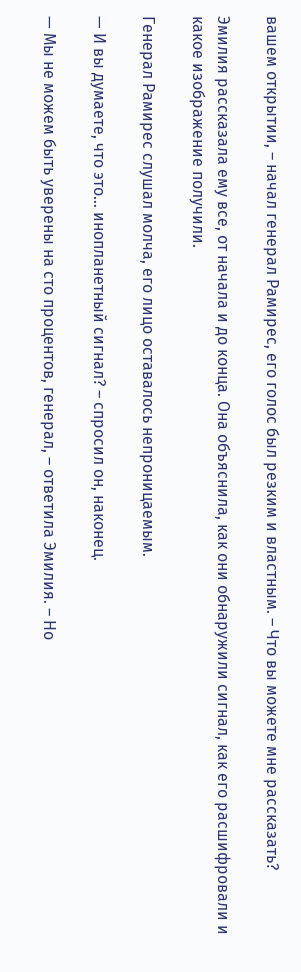вашем открытии, – начал генерал Рамирес, его голос был резким и властным. – Что вы можете мне рассказать?

Эмилия рассказала ему все, от начала и до конца. Она объяснила, как они обнаружили сигнал, как его расшифровали и какое изображение получили.

Генерал Рамирес слушал молча, его лицо оставалось непроницаемым.

— И вы думаете, что это… инопланетный сигнал? – спросил он, наконец.

— Мы не можем быть уверены на сто процентов, генерал, – ответила Эмилия. – Но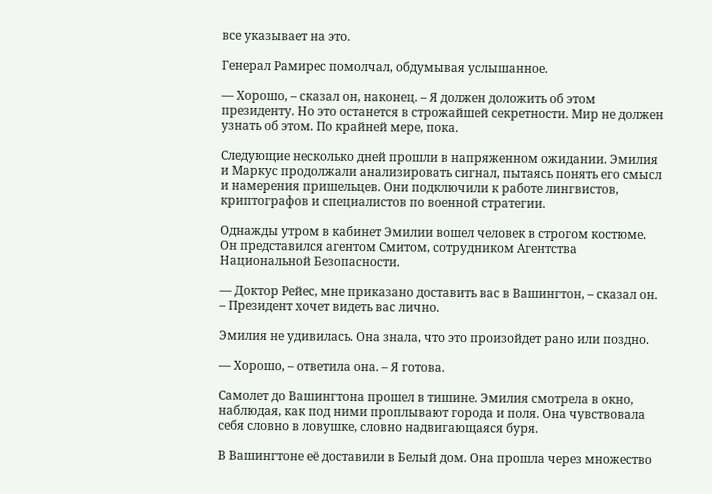все указывает на это.

Генерал Рамирес помолчал, обдумывая услышанное.

— Хорошо, – сказал он, наконец. – Я должен доложить об этом президенту. Но это останется в строжайшей секретности. Мир не должен узнать об этом. По крайней мере, пока.

Следующие несколько дней прошли в напряженном ожидании. Эмилия и Маркус продолжали анализировать сигнал, пытаясь понять его смысл и намерения пришельцев. Они подключили к работе лингвистов, криптографов и специалистов по военной стратегии.

Однажды утром в кабинет Эмилии вошел человек в строгом костюме. Он представился агентом Смитом, сотрудником Агентства Национальной Безопасности.

— Доктор Рейес, мне приказано доставить вас в Вашингтон, – сказал он. – Президент хочет видеть вас лично.

Эмилия не удивилась. Она знала, что это произойдет рано или поздно.

— Хорошо, – ответила она. – Я готова.

Самолет до Вашингтона прошел в тишине. Эмилия смотрела в окно, наблюдая, как под ними проплывают города и поля. Она чувствовала себя словно в ловушке, словно надвигающаяся буря.

В Вашингтоне её доставили в Белый дом. Она прошла через множество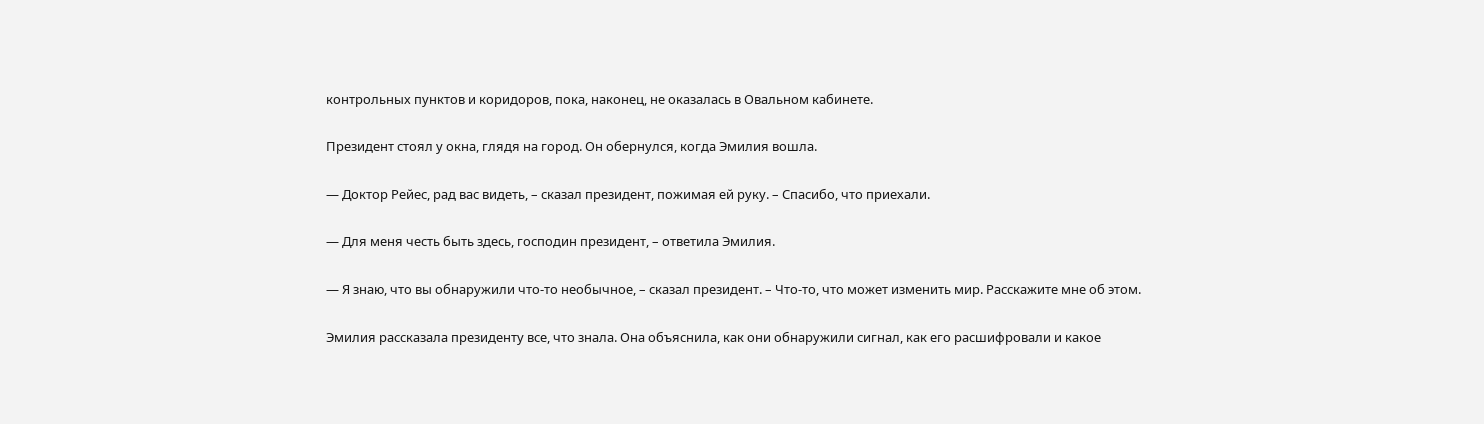контрольных пунктов и коридоров, пока, наконец, не оказалась в Овальном кабинете.

Президент стоял у окна, глядя на город. Он обернулся, когда Эмилия вошла.

— Доктор Рейес, рад вас видеть, – сказал президент, пожимая ей руку. – Спасибо, что приехали.

— Для меня честь быть здесь, господин президент, – ответила Эмилия.

— Я знаю, что вы обнаружили что-то необычное, – сказал президент. – Что-то, что может изменить мир. Расскажите мне об этом.

Эмилия рассказала президенту все, что знала. Она объяснила, как они обнаружили сигнал, как его расшифровали и какое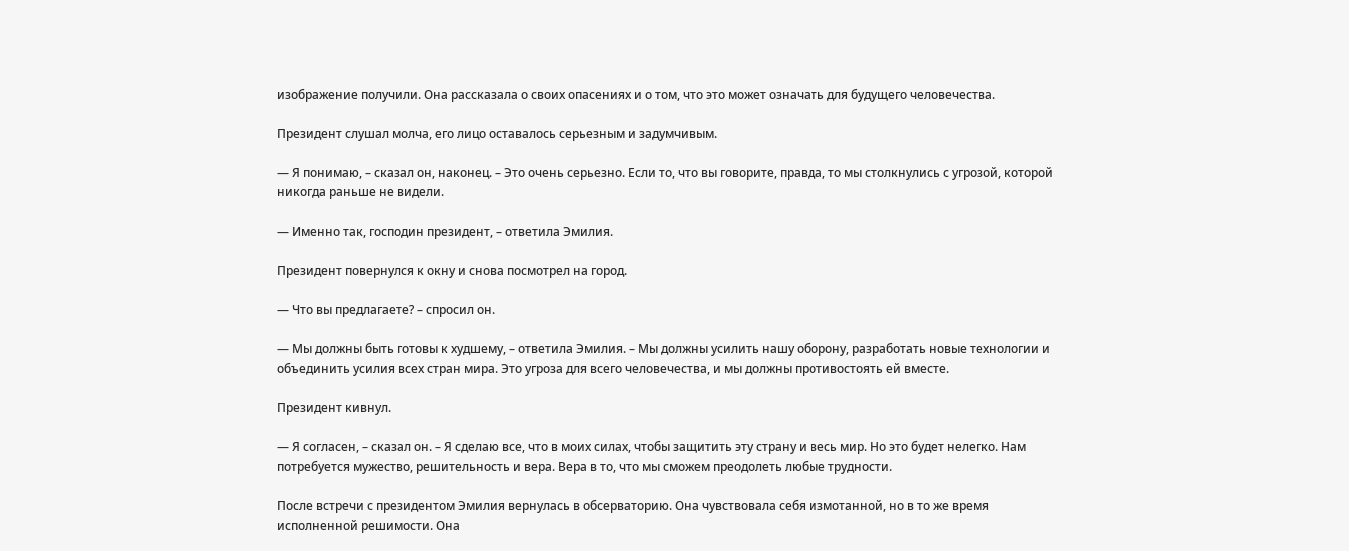изображение получили. Она рассказала о своих опасениях и о том, что это может означать для будущего человечества.

Президент слушал молча, его лицо оставалось серьезным и задумчивым.

— Я понимаю, – сказал он, наконец. – Это очень серьезно. Если то, что вы говорите, правда, то мы столкнулись с угрозой, которой никогда раньше не видели.

— Именно так, господин президент, – ответила Эмилия.

Президент повернулся к окну и снова посмотрел на город.

— Что вы предлагаете? – спросил он.

— Мы должны быть готовы к худшему, – ответила Эмилия. – Мы должны усилить нашу оборону, разработать новые технологии и объединить усилия всех стран мира. Это угроза для всего человечества, и мы должны противостоять ей вместе.

Президент кивнул.

— Я согласен, – сказал он. – Я сделаю все, что в моих силах, чтобы защитить эту страну и весь мир. Но это будет нелегко. Нам потребуется мужество, решительность и вера. Вера в то, что мы сможем преодолеть любые трудности.

После встречи с президентом Эмилия вернулась в обсерваторию. Она чувствовала себя измотанной, но в то же время исполненной решимости. Она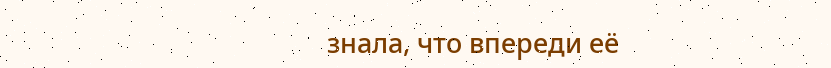знала, что впереди её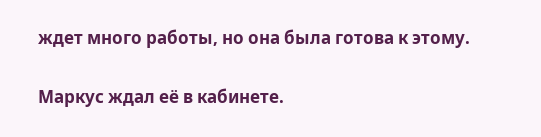ждет много работы, но она была готова к этому.

Маркус ждал её в кабинете.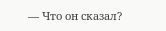— Что он сказал?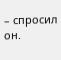– спросил он.